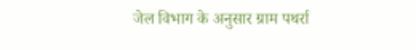जेल विभाग के अनुसार ग्राम पथर्रा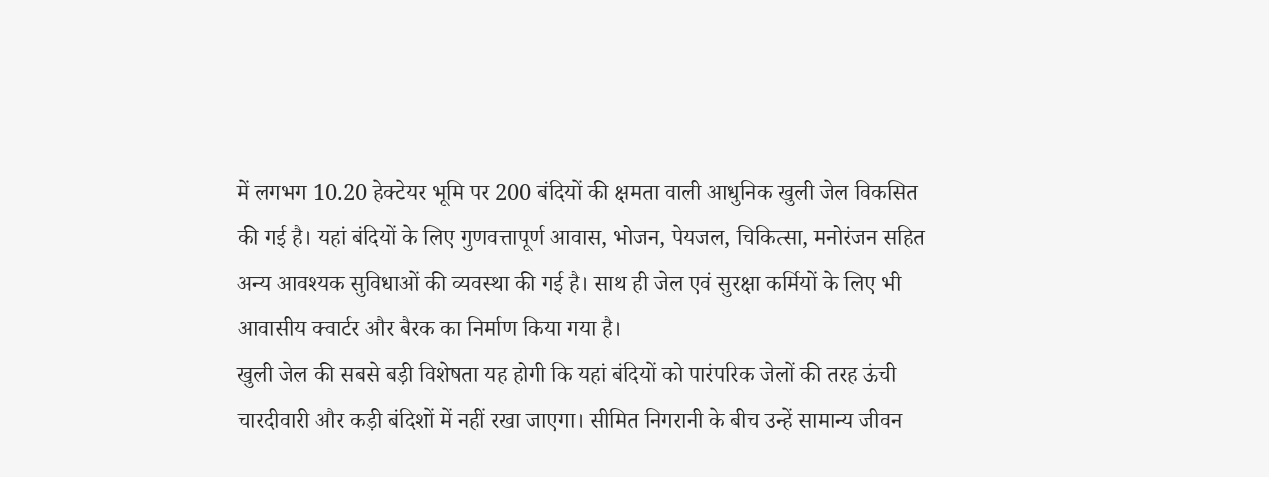में लगभग 10.20 हेक्टेयर भूमि पर 200 बंदियों की क्षमता वाली आधुनिक खुली जेल विकसित की गई है। यहां बंदियों के लिए गुणवत्तापूर्ण आवास, भोजन, पेयजल, चिकित्सा, मनोरंजन सहित अन्य आवश्यक सुविधाओं की व्यवस्था की गई है। साथ ही जेल एवं सुरक्षा कर्मियों के लिए भी आवासीय क्वार्टर और बैरक का निर्माण किया गया है।
खुली जेल की सबसे बड़ी विशेषता यह होगी कि यहां बंदियों को पारंपरिक जेलों की तरह ऊंची चारदीवारी और कड़ी बंदिशों में नहीं रखा जाएगा। सीमित निगरानी के बीच उन्हें सामान्य जीवन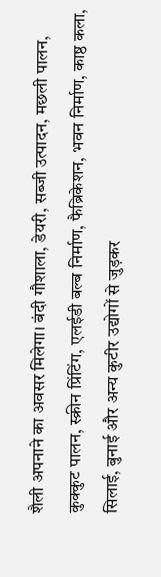शैली अपनाने का अवसर मिलेगा। बंदी गौशाला, डेयरी, सब्जी उत्पादन, मछली पालन, कुक्कुट पालन, स्क्रीन प्रिंटिंग, एलईडी बल्ब निर्माण, फैब्रिकेशन, भवन निर्माण, काष्ठ कला, सिलाई, बुनाई और अन्य कुटीर उद्योगों से जुड़कर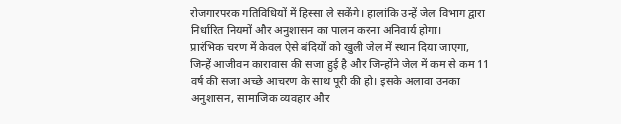रोजगारपरक गतिविधियों में हिस्सा ले सकेंगे। हालांकि उन्हें जेल विभाग द्वारा निर्धारित नियमों और अनुशासन का पालन करना अनिवार्य होगा।
प्रारंभिक चरण में केवल ऐसे बंदियों को खुली जेल में स्थान दिया जाएगा, जिन्हें आजीवन कारावास की सजा हुई है और जिन्होंने जेल में कम से कम 11 वर्ष की सजा अच्छे आचरण के साथ पूरी की हो। इसके अलावा उनका अनुशासन, सामाजिक व्यवहार और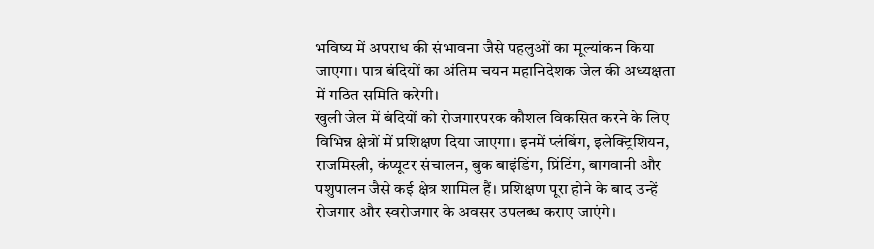भविष्य में अपराध की संभावना जैसे पहलुओं का मूल्यांकन किया जाएगा। पात्र बंदियों का अंतिम चयन महानिदेशक जेल की अध्यक्षता में गठित समिति करेगी।
खुली जेल में बंदियों को रोजगारपरक कौशल विकसित करने के लिए विभिन्न क्षेत्रों में प्रशिक्षण दिया जाएगा। इनमें प्लंबिंग, इलेक्ट्रिशियन, राजमिस्त्री, कंप्यूटर संचालन, बुक बाइंडिंग, प्रिंटिंग, बागवानी और पशुपालन जैसे कई क्षेत्र शामिल हैं। प्रशिक्षण पूरा होने के बाद उन्हें रोजगार और स्वरोजगार के अवसर उपलब्ध कराए जाएंगे।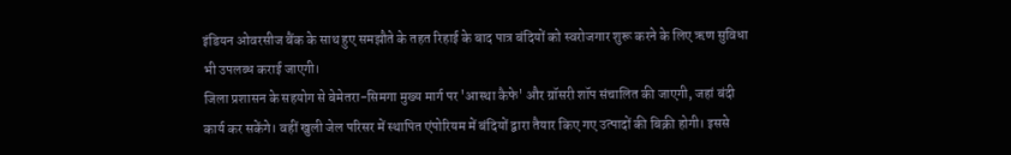इंडियन ओवरसीज बैंक के साथ हुए समझौते के तहत रिहाई के बाद पात्र बंदियों को स्वरोजगार शुरू करने के लिए ऋण सुविधा भी उपलब्ध कराई जाएगी।
जिला प्रशासन के सहयोग से बेमेतरा-सिमगा मुख्य मार्ग पर 'आस्था कैफे' और ग्रॉसरी शॉप संचालित की जाएगी, जहां बंदी कार्य कर सकेंगे। वहीं खुली जेल परिसर में स्थापित एंपोरियम में बंदियों द्वारा तैयार किए गए उत्पादों की बिक्री होगी। इससे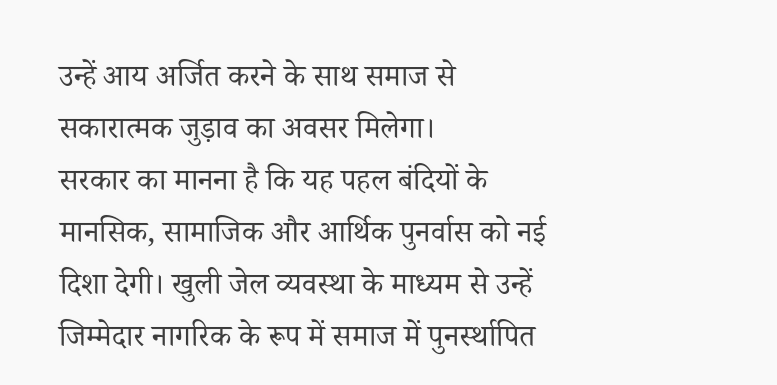उन्हें आय अर्जित करने के साथ समाज से सकारात्मक जुड़ाव का अवसर मिलेगा।
सरकार का मानना है कि यह पहल बंदियों के मानसिक, सामाजिक और आर्थिक पुनर्वास को नई दिशा देगी। खुली जेल व्यवस्था के माध्यम से उन्हें जिम्मेदार नागरिक के रूप में समाज में पुनर्स्थापित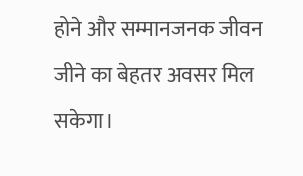होने और सम्मानजनक जीवन जीने का बेहतर अवसर मिल सकेगा।